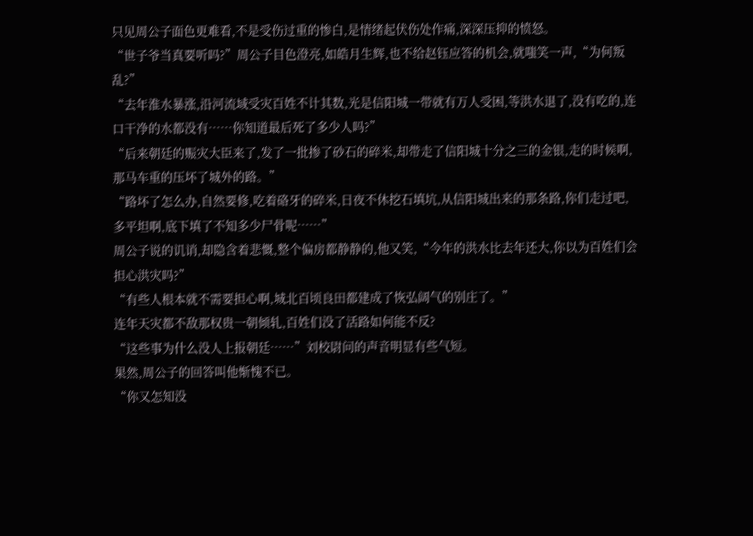只见周公子面色更难看,不是受伤过重的惨白,是情绪起伏伤处作痛,深深压抑的愤怒。
“世子爷当真要听吗?”周公子目色澄亮,如皓月生辉,也不给赵钰应答的机会,就嗤笑一声,“为何叛乱?”
“去年淮水暴涨,沿河流域受灾百姓不计其数,光是信阳城一带就有万人受困,等洪水退了,没有吃的,连口干净的水都没有……你知道最后死了多少人吗?”
“后来朝廷的赈灾大臣来了,发了一批掺了砂石的碎米,却带走了信阳城十分之三的金银,走的时候啊,那马车重的压坏了城外的路。”
“路坏了怎么办,自然要修,吃着硌牙的碎米,日夜不休挖石填坑,从信阳城出来的那条路,你们走过吧,多平坦啊,底下填了不知多少尸骨呢……”
周公子说的讥诮,却隐含着悲慨,整个偏房都静静的,他又笑,“今年的洪水比去年还大,你以为百姓们会担心洪灾吗?”
“有些人根本就不需要担心啊,城北百顷良田都建成了恢弘阔气的别庄了。”
连年天灾都不敌那权贵一朝倾轧,百姓们没了活路如何能不反?
“这些事为什么没人上报朝廷……”刘校尉问的声音明显有些气短。
果然,周公子的回答叫他惭愧不已。
“你又怎知没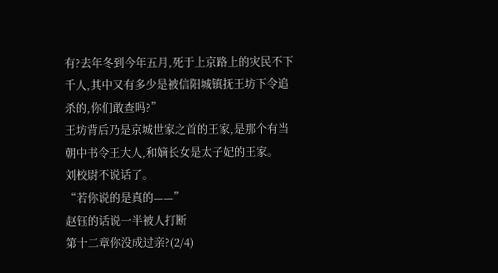有?去年冬到今年五月,死于上京路上的灾民不下千人,其中又有多少是被信阳城镇抚王坊下令追杀的,你们敢查吗?”
王坊背后乃是京城世家之首的王家,是那个有当朝中书令王大人,和嫡长女是太子妃的王家。
刘校尉不说话了。
“若你说的是真的——”
赵钰的话说一半被人打断
第十二章你没成过亲?(2/4)